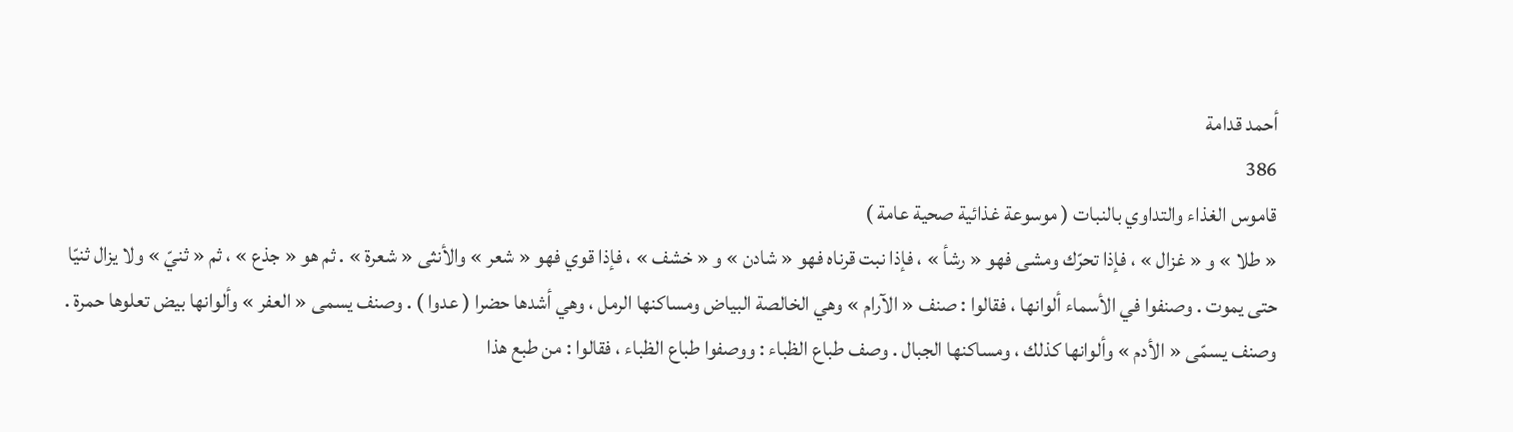أحمد قدامة
386
قاموس الغذاء والتداوي بالنبات ( موسوعة غذائية صحية عامة )
« طلا » و « غزال » ، فإذا تحرّك ومشى فهو « رشأ » ، فإذا نبت قرناه فهو « شادن » و « خشف » ، فإذا قوي فهو « شعر » والأنثى « شعرة » . ثم هو « جذع » ، ثم « ثنيّ » ولا يزال ثنيّا حتى يموت . وصنفوا في الأسماء ألوانها ، فقالوا : صنف « الآرام » وهي الخالصة البياض ومساكنها الرمل ، وهي أشدها حضرا ( عدوا ) . وصنف يسمى « العفر » وألوانها بيض تعلوها حمرة . وصنف يسمّى « الأدم » وألوانها كذلك ، ومساكنها الجبال . وصف طباع الظباء : ووصفوا طباع الظباء ، فقالوا : من طبع هذا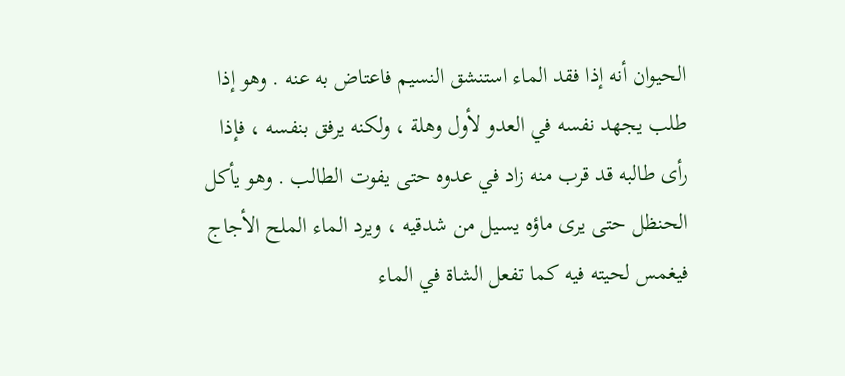الحيوان أنه إذا فقد الماء استنشق النسيم فاعتاض به عنه . وهو إذا طلب يجهد نفسه في العدو لأول وهلة ، ولكنه يرفق بنفسه ، فإذا رأى طالبه قد قرب منه زاد في عدوه حتى يفوت الطالب . وهو يأكل الحنظل حتى يرى ماؤه يسيل من شدقيه ، ويرد الماء الملح الأجاج فيغمس لحيته فيه كما تفعل الشاة في الماء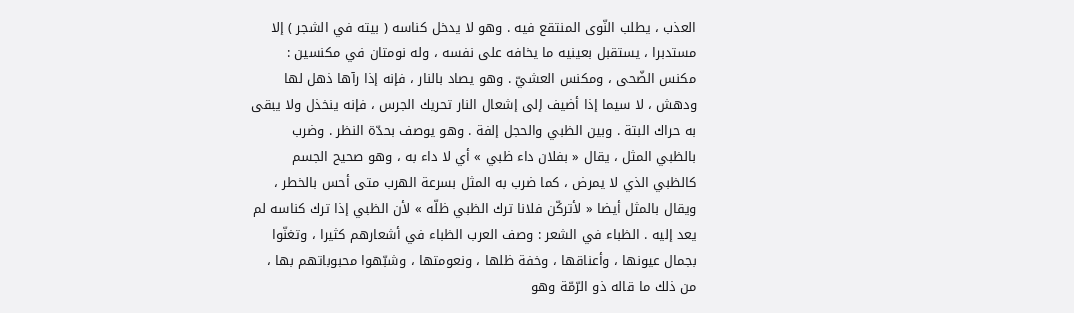العذب ، يطلب النّوى المنتقع فيه . وهو لا يدخل كناسه ( بيته في الشجر ) إلا مستدبرا ، يستقبل بعينيه ما يخافه على نفسه ، وله نومتان في مكنسين : مكنس الضّحى ، ومكنس العشيّ . وهو يصاد بالنار ، فإنه إذا رآها ذهل لها ودهش ، لا سيما إذا أضيف إلى إشعال النار تحريك الجرس ، فإنه ينخذل ولا يبقى به حراك البتة . وبين الظبي والحجل إلفة . وهو يوصف بحدّة النظر . وضرب بالظبي المثل ، يقال « بفلان داء ظبي » أي لا داء به ، وهو صحيح الجسم كالظبي الذي لا يمرض ، كما ضرب به المثل بسرعة الهرب متى أحس بالخطر ، ويقال بالمثل أيضا « لأتركّن فلانا ترك الظبي ظلّه » لأن الظبي إذا ترك كناسه لم يعد إليه . الظباء في الشعر : وصف العرب الظباء في أشعارهم كثيرا ، وتغنّوا بجمال عيونها ، وأعناقها ، وخفة ظلها ، ونعومتها ، وشبّهوا محبوباتهم بها ، من ذلك ما قاله ذو الرّمّة وهو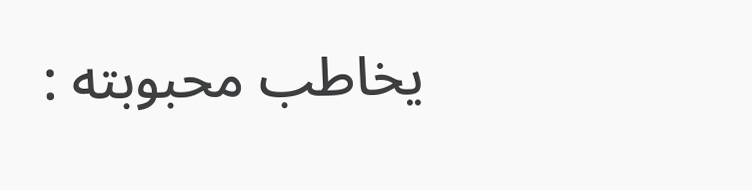يخاطب محبوبته :